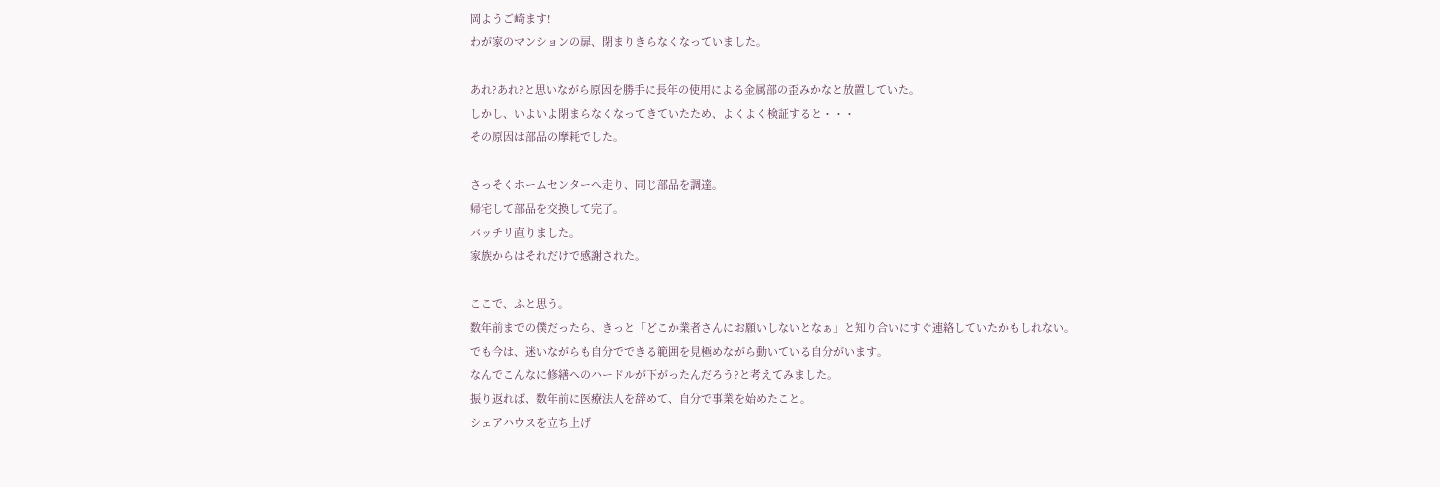岡ようご崎ます!
わが家のマンションの扉、閉まりきらなくなっていました。

あれ?あれ?と思いながら原因を勝手に長年の使用による金属部の歪みかなと放置していた。
しかし、いよいよ閉まらなくなってきていたため、よくよく検証すると・・・
その原因は部品の摩耗でした。

さっそくホームセンターへ走り、同じ部品を調達。
帰宅して部品を交換して完了。
バッチリ直りました。
家族からはそれだけで感謝された。

ここで、ふと思う。
数年前までの僕だったら、きっと「どこか業者さんにお願いしないとなぁ」と知り合いにすぐ連絡していたかもしれない。
でも今は、迷いながらも自分でできる範囲を見極めながら動いている自分がいます。
なんでこんなに修繕へのハードルが下がったんだろう?と考えてみました。
振り返れば、数年前に医療法人を辞めて、自分で事業を始めたこと。
シェアハウスを立ち上げ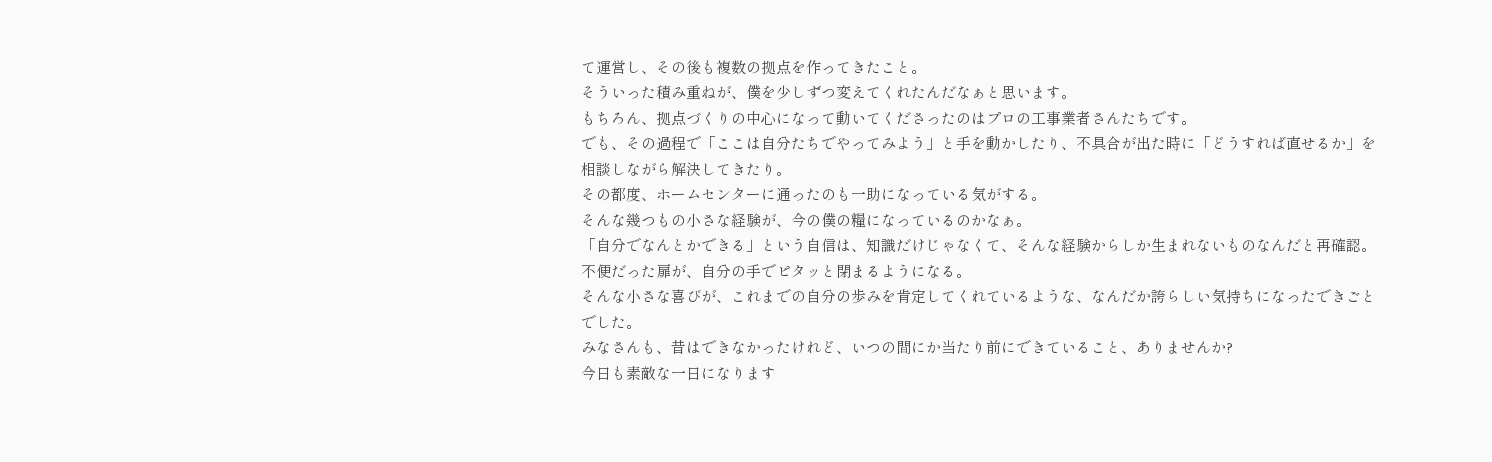て運営し、その後も複数の拠点を作ってきたこと。
そういった積み重ねが、僕を少しずつ変えてくれたんだなぁと思います。
もちろん、拠点づくりの中心になって動いてくださったのはプロの工事業者さんたちです。
でも、その過程で「ここは自分たちでやってみよう」と手を動かしたり、不具合が出た時に「どうすれば直せるか」を相談しながら解決してきたり。
その都度、ホームセンターに通ったのも一助になっている気がする。
そんな幾つもの小さな経験が、今の僕の糧になっているのかなぁ。
「自分でなんとかできる」という自信は、知識だけじゃなくて、そんな経験からしか生まれないものなんだと再確認。
不便だった扉が、自分の手でピタッと閉まるようになる。
そんな小さな喜びが、これまでの自分の歩みを肯定してくれているような、なんだか誇らしい気持ちになったできごとでした。
みなさんも、昔はできなかったけれど、いつの間にか当たり前にできていること、ありませんか?
今日も素敵な一日になります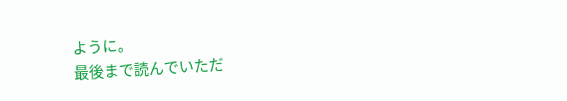ように。
最後まで読んでいただ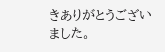きありがとうございました。